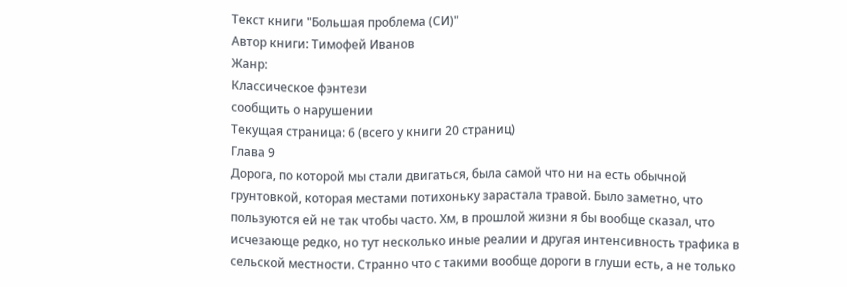Текст книги "Большая проблема (СИ)"
Автор книги: Тимофей Иванов
Жанр:
Классическое фэнтези
сообщить о нарушении
Текущая страница: 6 (всего у книги 20 страниц)
Глава 9
Дорога, по которой мы стали двигаться, была самой что ни на есть обычной грунтовкой, которая местами потихоньку зарастала травой. Было заметно, что пользуются ей не так чтобы часто. Хм, в прошлой жизни я бы вообще сказал, что исчезающе редко, но тут несколько иные реалии и другая интенсивность трафика в сельской местности. Странно что с такими вообще дороги в глуши есть, а не только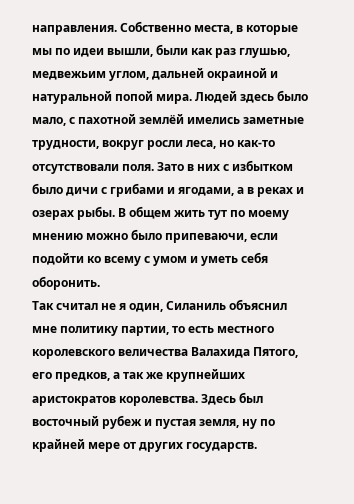направления. Собственно места, в которые мы по идеи вышли, были как раз глушью, медвежьим углом, дальней окраиной и натуральной попой мира. Людей здесь было мало, с пахотной землёй имелись заметные трудности, вокруг росли леса, но как-то отсутствовали поля. Зато в них с избытком было дичи с грибами и ягодами, а в реках и озерах рыбы. В общем жить тут по моему мнению можно было припеваючи, если подойти ко всему с умом и уметь себя оборонить.
Так считал не я один, Силаниль объяснил мне политику партии, то есть местного королевского величества Валахида Пятого, его предков, а так же крупнейших аристократов королевства. Здесь был восточный рубеж и пустая земля, ну по крайней мере от других государств.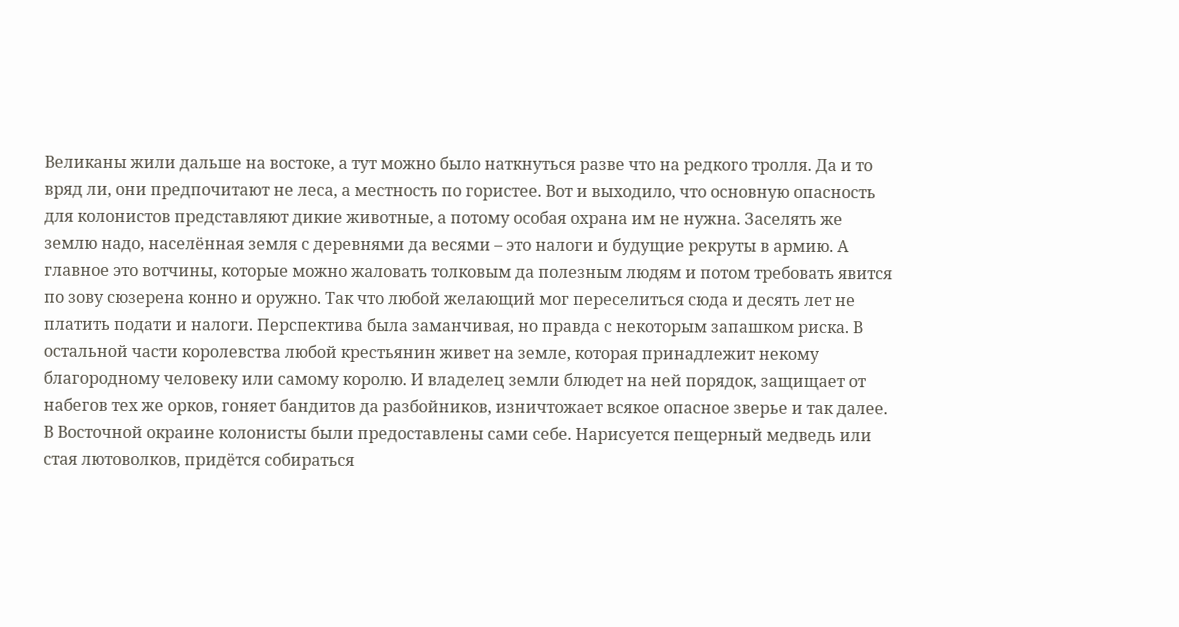Великаны жили дальше на востоке, а тут можно было наткнуться разве что на редкого тролля. Да и то вряд ли, они предпочитают не леса, а местность по гористее. Вот и выходило, что основную опасность для колонистов представляют дикие животные, а потому особая охрана им не нужна. Заселять же землю надо, населённая земля с деревнями да весями – это налоги и будущие рекруты в армию. А главное это вотчины, которые можно жаловать толковым да полезным людям и потом требовать явится по зову сюзерена конно и оружно. Так что любой желающий мог переселиться сюда и десять лет не платить подати и налоги. Перспектива была заманчивая, но правда с некоторым запашком риска. В остальной части королевства любой крестьянин живет на земле, которая принадлежит некому благородному человеку или самому королю. И владелец земли блюдет на ней порядок, защищает от набегов тех же орков, гоняет бандитов да разбойников, изничтожает всякое опасное зверье и так далее. В Восточной окраине колонисты были предоставлены сами себе. Нарисуется пещерный медведь или стая лютоволков, придётся собираться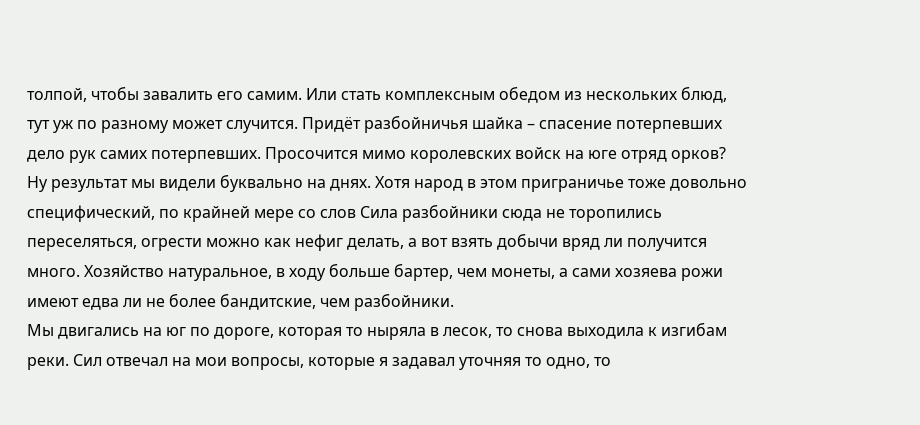толпой, чтобы завалить его самим. Или стать комплексным обедом из нескольких блюд, тут уж по разному может случится. Придёт разбойничья шайка – спасение потерпевших дело рук самих потерпевших. Просочится мимо королевских войск на юге отряд орков? Ну результат мы видели буквально на днях. Хотя народ в этом приграничье тоже довольно специфический, по крайней мере со слов Сила разбойники сюда не торопились переселяться, огрести можно как нефиг делать, а вот взять добычи вряд ли получится много. Хозяйство натуральное, в ходу больше бартер, чем монеты, а сами хозяева рожи имеют едва ли не более бандитские, чем разбойники.
Мы двигались на юг по дороге, которая то ныряла в лесок, то снова выходила к изгибам реки. Сил отвечал на мои вопросы, которые я задавал уточняя то одно, то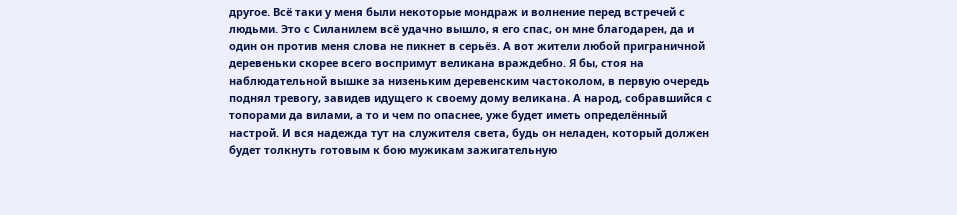другое. Всё таки у меня были некоторые мондраж и волнение перед встречей с людьми. Это с Силанилем всё удачно вышло, я его спас, он мне благодарен, да и один он против меня слова не пикнет в серьёз. А вот жители любой приграничной деревеньки скорее всего воспримут великана враждебно. Я бы, стоя на наблюдательной вышке за низеньким деревенским частоколом, в первую очередь поднял тревогу, завидев идущего к своему дому великана. А народ, собравшийся с топорами да вилами, а то и чем по опаснее, уже будет иметь определённый настрой. И вся надежда тут на служителя света, будь он неладен, который должен будет толкнуть готовым к бою мужикам зажигательную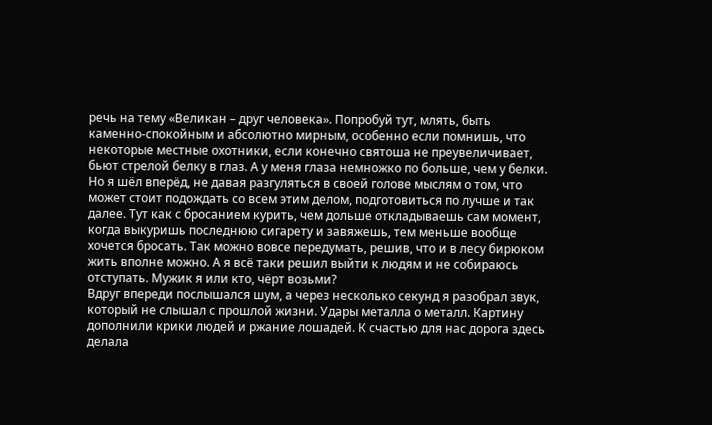речь на тему «Великан – друг человека». Попробуй тут, млять, быть каменно-спокойным и абсолютно мирным, особенно если помнишь, что некоторые местные охотники, если конечно святоша не преувеличивает, бьют стрелой белку в глаз. А у меня глаза немножко по больше, чем у белки.
Но я шёл вперёд, не давая разгуляться в своей голове мыслям о том, что может стоит подождать со всем этим делом, подготовиться по лучше и так далее. Тут как с бросанием курить, чем дольше откладываешь сам момент, когда выкуришь последнюю сигарету и завяжешь, тем меньше вообще хочется бросать. Так можно вовсе передумать, решив, что и в лесу бирюком жить вполне можно. А я всё таки решил выйти к людям и не собираюсь отступать. Мужик я или кто, чёрт возьми?
Вдруг впереди послышался шум, а через несколько секунд я разобрал звук, который не слышал с прошлой жизни. Удары металла о металл. Картину дополнили крики людей и ржание лошадей. К счастью для нас дорога здесь делала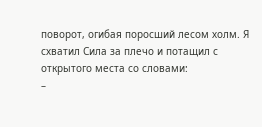поворот, огибая поросший лесом холм. Я схватил Сила за плечо и потащил с открытого места со словами:
–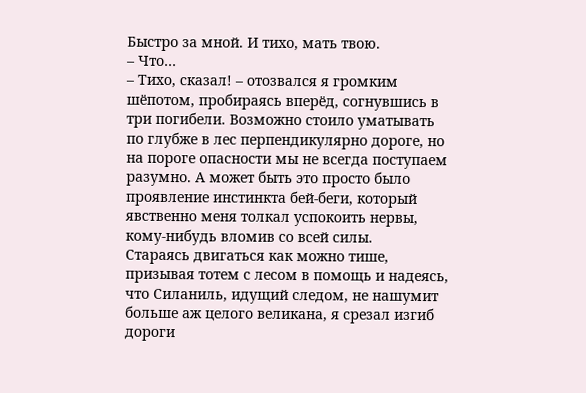Быстро за мной. И тихо, мать твою.
– Что…
– Тихо, сказал! – отозвался я громким шёпотом, пробираясь вперёд, согнувшись в три погибели. Возможно стоило уматывать по глубже в лес перпендикулярно дороге, но на пороге опасности мы не всегда поступаем разумно. А может быть это просто было проявление инстинкта бей-беги, который явственно меня толкал успокоить нервы, кому-нибудь вломив со всей силы.
Стараясь двигаться как можно тише, призывая тотем с лесом в помощь и надеясь, что Силаниль, идущий следом, не нашумит больше аж целого великана, я срезал изгиб дороги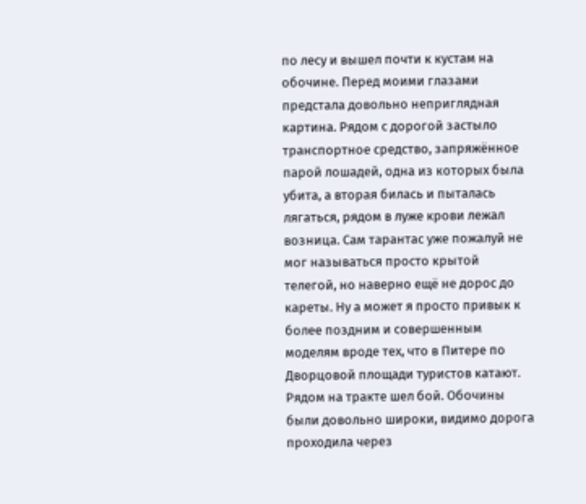по лесу и вышел почти к кустам на обочине. Перед моими глазами предстала довольно неприглядная картина. Рядом с дорогой застыло транспортное средство, запряжённое парой лошадей, одна из которых была убита, а вторая билась и пыталась лягаться, рядом в луже крови лежал возница. Сам тарантас уже пожалуй не мог называться просто крытой телегой, но наверно ещё не дорос до кареты. Ну а может я просто привык к более поздним и совершенным моделям вроде тех, что в Питере по Дворцовой площади туристов катают. Рядом на тракте шел бой. Обочины были довольно широки, видимо дорога проходила через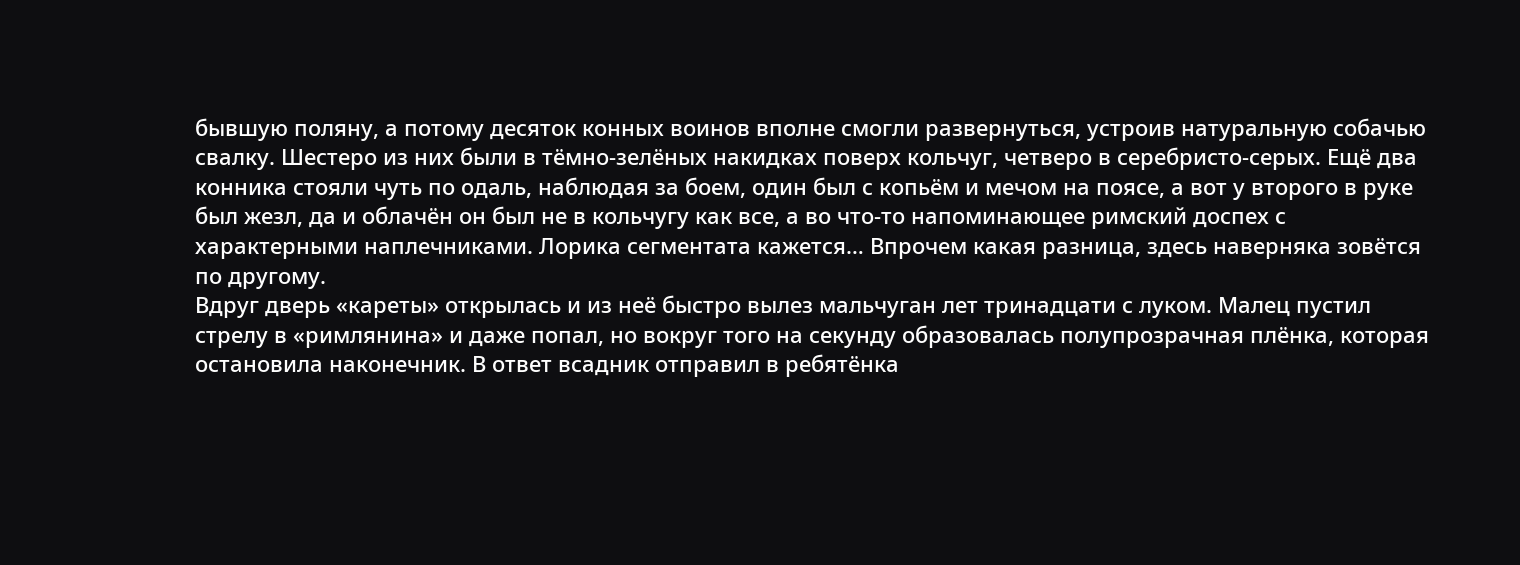бывшую поляну, а потому десяток конных воинов вполне смогли развернуться, устроив натуральную собачью свалку. Шестеро из них были в тёмно-зелёных накидках поверх кольчуг, четверо в серебристо-серых. Ещё два конника стояли чуть по одаль, наблюдая за боем, один был с копьём и мечом на поясе, а вот у второго в руке был жезл, да и облачён он был не в кольчугу как все, а во что-то напоминающее римский доспех с характерными наплечниками. Лорика сегментата кажется… Впрочем какая разница, здесь наверняка зовётся по другому.
Вдруг дверь «кареты» открылась и из неё быстро вылез мальчуган лет тринадцати с луком. Малец пустил стрелу в «римлянина» и даже попал, но вокруг того на секунду образовалась полупрозрачная плёнка, которая остановила наконечник. В ответ всадник отправил в ребятёнка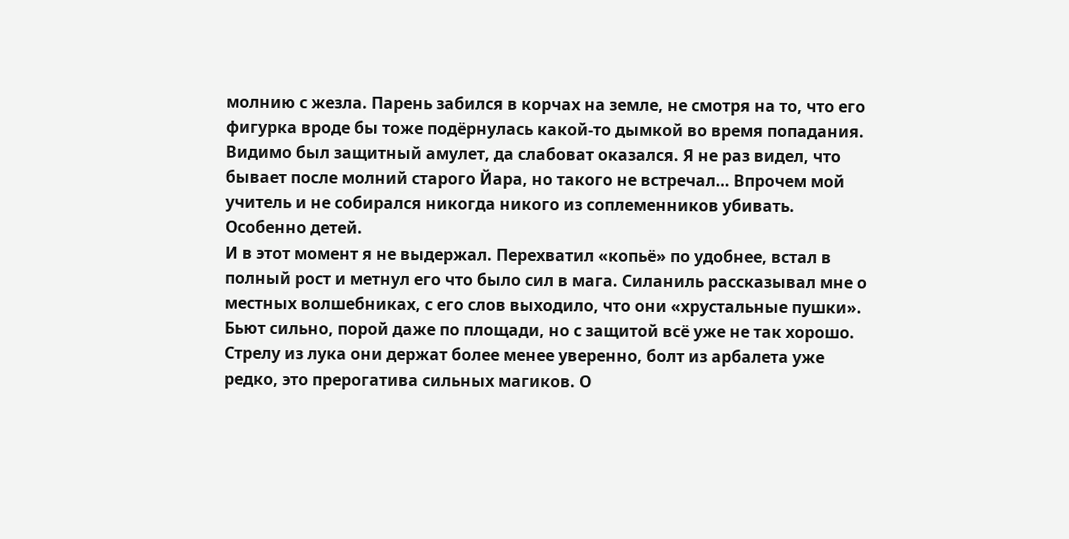молнию с жезла. Парень забился в корчах на земле, не смотря на то, что его фигурка вроде бы тоже подёрнулась какой-то дымкой во время попадания. Видимо был защитный амулет, да слабоват оказался. Я не раз видел, что бывает после молний старого Йара, но такого не встречал… Впрочем мой учитель и не собирался никогда никого из соплеменников убивать. Особенно детей.
И в этот момент я не выдержал. Перехватил «копьё» по удобнее, встал в полный рост и метнул его что было сил в мага. Силаниль рассказывал мне о местных волшебниках, с его слов выходило, что они «хрустальные пушки». Бьют сильно, порой даже по площади, но с защитой всё уже не так хорошо. Стрелу из лука они держат более менее уверенно, болт из арбалета уже редко, это прерогатива сильных магиков. О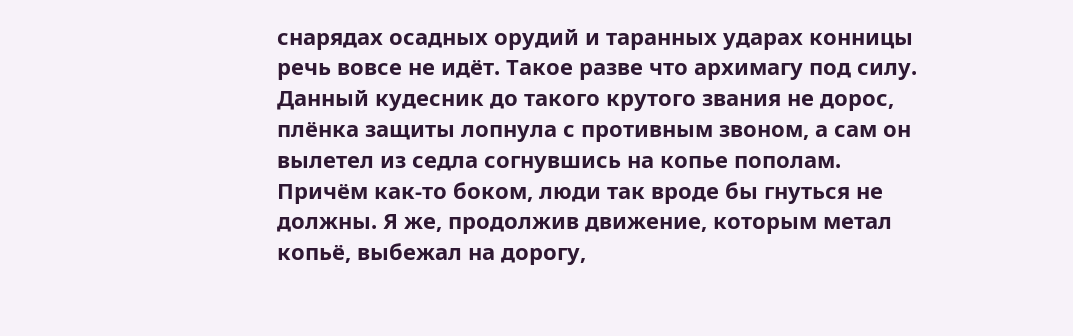снарядах осадных орудий и таранных ударах конницы речь вовсе не идёт. Такое разве что архимагу под силу. Данный кудесник до такого крутого звания не дорос, плёнка защиты лопнула с противным звоном, а сам он вылетел из седла согнувшись на копье пополам. Причём как-то боком, люди так вроде бы гнуться не должны. Я же, продолжив движение, которым метал копьё, выбежал на дорогу,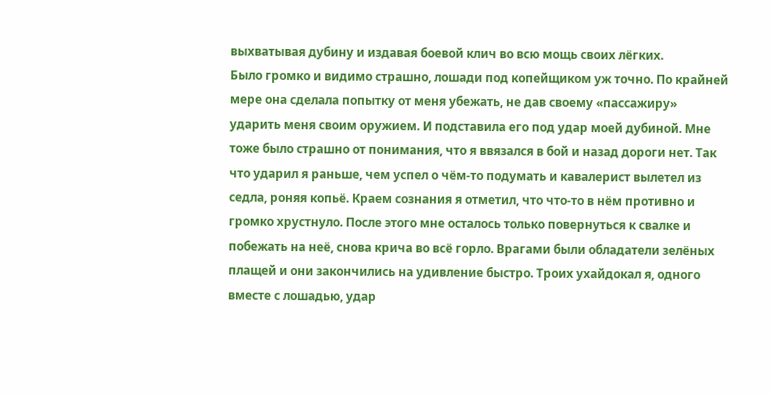выхватывая дубину и издавая боевой клич во всю мощь своих лёгких.
Было громко и видимо страшно, лошади под копейщиком уж точно. По крайней мере она сделала попытку от меня убежать, не дав своему «пассажиру» ударить меня своим оружием. И подставила его под удар моей дубиной. Мне тоже было страшно от понимания, что я ввязался в бой и назад дороги нет. Так что ударил я раньше, чем успел о чём-то подумать и кавалерист вылетел из седла, роняя копьё. Краем сознания я отметил, что что-то в нём противно и громко хрустнуло. После этого мне осталось только повернуться к свалке и побежать на неё, снова крича во всё горло. Врагами были обладатели зелёных плащей и они закончились на удивление быстро. Троих ухайдокал я, одного вместе с лошадью, удар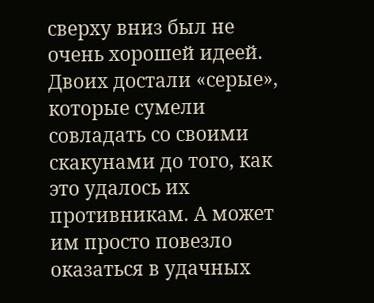сверху вниз был не очень хорошей идеей. Двоих достали «серые», которые сумели совладать со своими скакунами до того, как это удалось их противникам. А может им просто повезло оказаться в удачных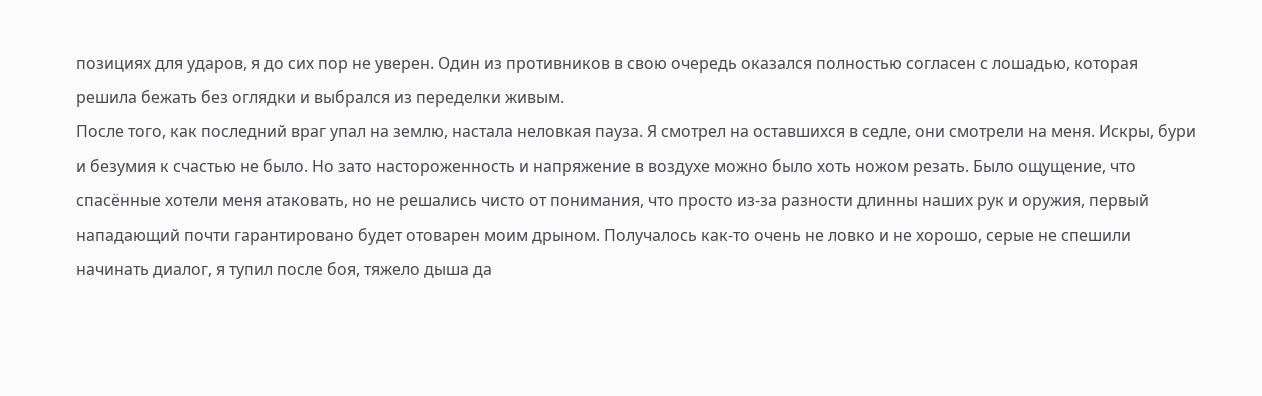позициях для ударов, я до сих пор не уверен. Один из противников в свою очередь оказался полностью согласен с лошадью, которая решила бежать без оглядки и выбрался из переделки живым.
После того, как последний враг упал на землю, настала неловкая пауза. Я смотрел на оставшихся в седле, они смотрели на меня. Искры, бури и безумия к счастью не было. Но зато настороженность и напряжение в воздухе можно было хоть ножом резать. Было ощущение, что спасённые хотели меня атаковать, но не решались чисто от понимания, что просто из-за разности длинны наших рук и оружия, первый нападающий почти гарантировано будет отоварен моим дрыном. Получалось как-то очень не ловко и не хорошо, серые не спешили начинать диалог, я тупил после боя, тяжело дыша да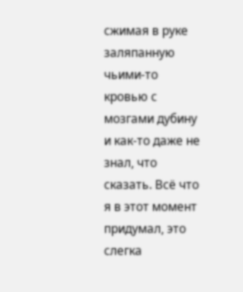сжимая в руке заляпанную чьими-то кровью с мозгами дубину и как-то даже не знал, что сказать. Всё что я в этот момент придумал, это слегка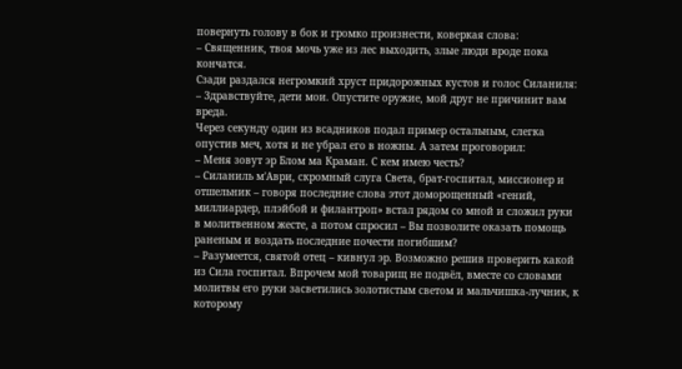повернуть голову в бок и громко произнести, коверкая слова:
– Священник, твоя мочь уже из лес выходить, злые люди вроде пока кончатся.
Сзади раздался негромкий хруст придорожных кустов и голос Силаниля:
– Здравствуйте, дети мои. Опустите оружие, мой друг не причинит вам вреда.
Через секунду один из всадников подал пример остальным, слегка опустив меч, хотя и не убрал его в ножны. А затем проговорил:
– Меня зовут эр Блом ма Краман. С кем имею честь?
– Силаниль м'Аври, скромный слуга Света, брат-госпитал, миссионер и отшельник – говоря последние слова этот доморощенный «гений, миллиардер, плэйбой и филантроп» встал рядом со мной и сложил руки в молитвенном жесте, а потом спросил – Вы позволите оказать помощь раненым и воздать последние почести погибшим?
– Разумеется, святой отец – кивнул эр. Возможно решив проверить какой из Сила госпитал. Впрочем мой товарищ не подвёл, вместе со словами молитвы его руки засветились золотистым светом и мальчишка-лучник, к которому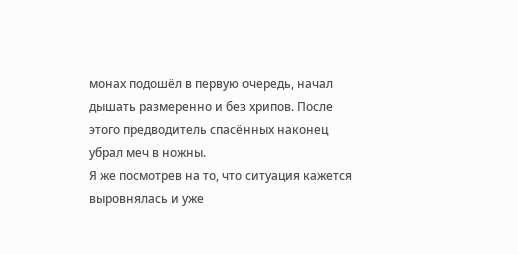монах подошёл в первую очередь, начал дышать размеренно и без хрипов. После этого предводитель спасённых наконец убрал меч в ножны.
Я же посмотрев на то, что ситуация кажется выровнялась и уже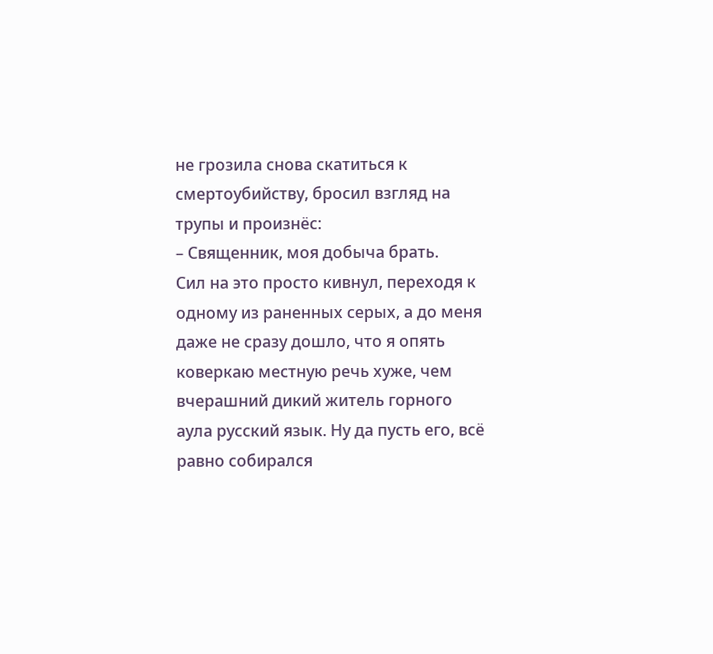не грозила снова скатиться к смертоубийству, бросил взгляд на трупы и произнёс:
– Священник, моя добыча брать.
Сил на это просто кивнул, переходя к одному из раненных серых, а до меня даже не сразу дошло, что я опять коверкаю местную речь хуже, чем вчерашний дикий житель горного аула русский язык. Ну да пусть его, всё равно собирался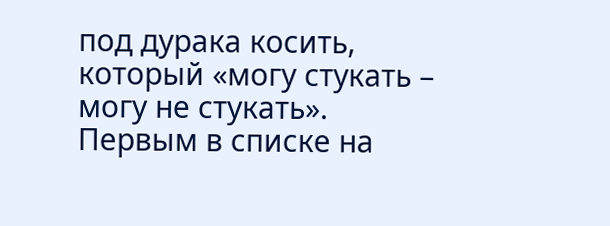под дурака косить, который «могу стукать – могу не стукать».
Первым в списке на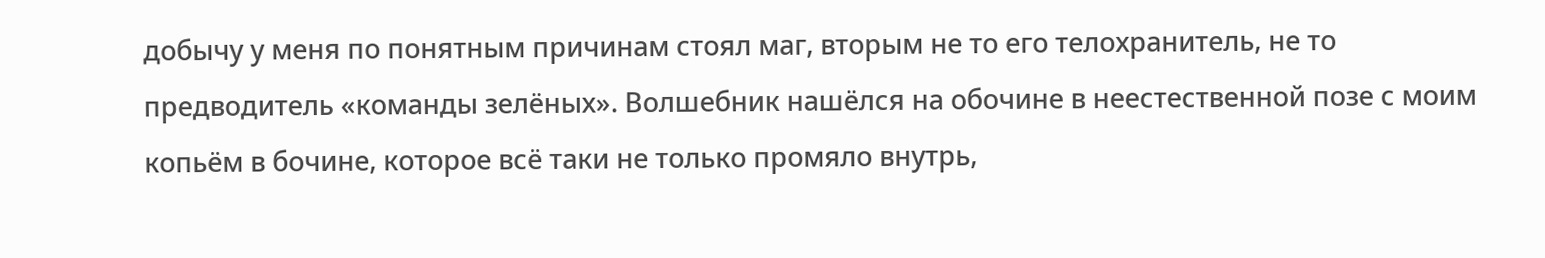добычу у меня по понятным причинам стоял маг, вторым не то его телохранитель, не то предводитель «команды зелёных». Волшебник нашёлся на обочине в неестественной позе с моим копьём в бочине, которое всё таки не только промяло внутрь,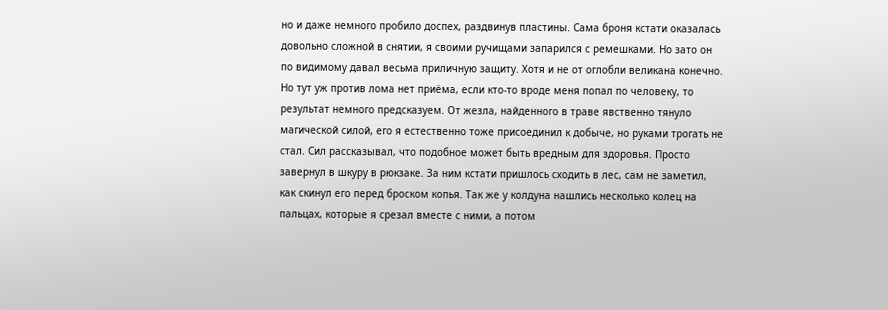но и даже немного пробило доспех, раздвинув пластины. Сама броня кстати оказалась довольно сложной в снятии, я своими ручищами запарился с ремешками. Но зато он по видимому давал весьма приличную защиту. Хотя и не от оглобли великана конечно. Но тут уж против лома нет приёма, если кто-то вроде меня попал по человеку, то результат немного предсказуем. От жезла, найденного в траве явственно тянуло магической силой, его я естественно тоже присоединил к добыче, но руками трогать не стал. Сил рассказывал, что подобное может быть вредным для здоровья. Просто завернул в шкуру в рюкзаке. За ним кстати пришлось сходить в лес, сам не заметил, как скинул его перед броском копья. Так же у колдуна нашлись несколько колец на пальцах, которые я срезал вместе с ними, а потом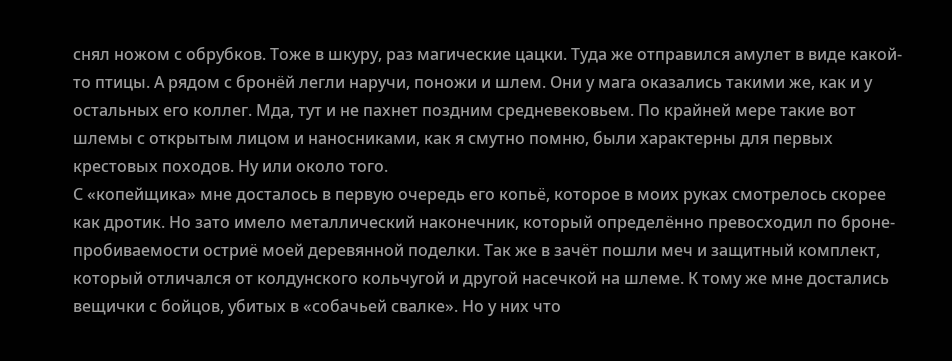снял ножом с обрубков. Тоже в шкуру, раз магические цацки. Туда же отправился амулет в виде какой-то птицы. А рядом с бронёй легли наручи, поножи и шлем. Они у мага оказались такими же, как и у остальных его коллег. Мда, тут и не пахнет поздним средневековьем. По крайней мере такие вот шлемы с открытым лицом и наносниками, как я смутно помню, были характерны для первых крестовых походов. Ну или около того.
С «копейщика» мне досталось в первую очередь его копьё, которое в моих руках смотрелось скорее как дротик. Но зато имело металлический наконечник, который определённо превосходил по броне-пробиваемости остриё моей деревянной поделки. Так же в зачёт пошли меч и защитный комплект, который отличался от колдунского кольчугой и другой насечкой на шлеме. К тому же мне достались вещички с бойцов, убитых в «собачьей свалке». Но у них что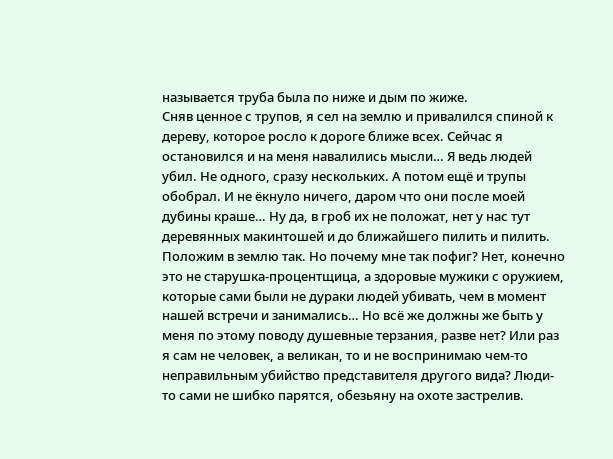называется труба была по ниже и дым по жиже.
Сняв ценное с трупов, я сел на землю и привалился спиной к дереву, которое росло к дороге ближе всех. Сейчас я остановился и на меня навалились мысли… Я ведь людей убил. Не одного, сразу нескольких. А потом ещё и трупы обобрал. И не ёкнуло ничего, даром что они после моей дубины краше… Ну да, в гроб их не положат, нет у нас тут деревянных макинтошей и до ближайшего пилить и пилить. Положим в землю так. Но почему мне так пофиг? Нет, конечно это не старушка-процентщица, а здоровые мужики с оружием, которые сами были не дураки людей убивать, чем в момент нашей встречи и занимались… Но всё же должны же быть у меня по этому поводу душевные терзания, разве нет? Или раз я сам не человек, а великан, то и не воспринимаю чем-то неправильным убийство представителя другого вида? Люди-то сами не шибко парятся, обезьяну на охоте застрелив.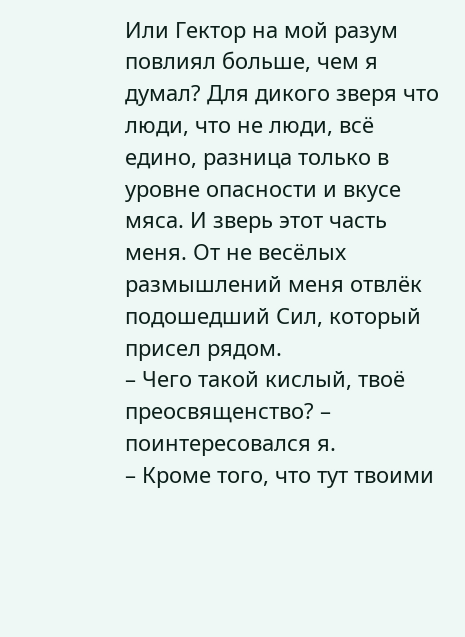Или Гектор на мой разум повлиял больше, чем я думал? Для дикого зверя что люди, что не люди, всё едино, разница только в уровне опасности и вкусе мяса. И зверь этот часть меня. От не весёлых размышлений меня отвлёк подошедший Сил, который присел рядом.
– Чего такой кислый, твоё преосвященство? – поинтересовался я.
– Кроме того, что тут твоими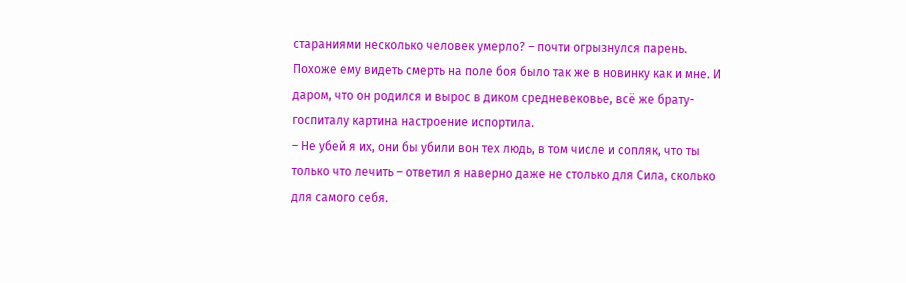стараниями несколько человек умерло? – почти огрызнулся парень. Похоже ему видеть смерть на поле боя было так же в новинку как и мне. И даром, что он родился и вырос в диком средневековье, всё же брату-госпиталу картина настроение испортила.
– Не убей я их, они бы убили вон тех людь, в том числе и сопляк, что ты только что лечить – ответил я наверно даже не столько для Сила, сколько для самого себя.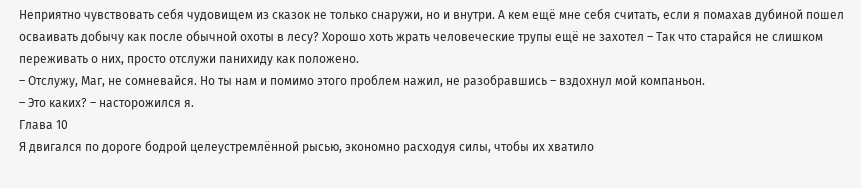Неприятно чувствовать себя чудовищем из сказок не только снаружи, но и внутри. А кем ещё мне себя считать, если я помахав дубиной пошел осваивать добычу как после обычной охоты в лесу? Хорошо хоть жрать человеческие трупы ещё не захотел – Так что старайся не слишком переживать о них, просто отслужи панихиду как положено.
– Отслужу, Маг, не сомневайся. Но ты нам и помимо этого проблем нажил, не разобравшись – вздохнул мой компаньон.
– Это каких? – насторожился я.
Глава 10
Я двигался по дороге бодрой целеустремлённой рысью, экономно расходуя силы, чтобы их хватило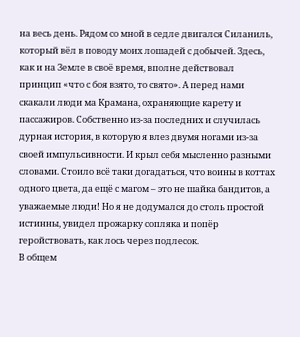на весь день. Рядом со мной в седле двигался Силаниль, который вёл в поводу моих лошадей с добычей. Здесь, как и на Земле в своё время, вполне действовал принцип «что с боя взято, то свято». А перед нами скакали люди ма Крамана, охраняющие карету и пассажиров. Собственно из-за последних и случилась дурная история, в которую я влез двумя ногами из-за своей импульсивности. И крыл себя мысленно разными словами. Стоило всё таки догадаться, что воины в коттах одного цвета, да ещё с магом – это не шайка бандитов, а уважаемые люди! Но я не додумался до столь простой истинны, увидел прожарку сопляка и попёр геройствовать, как лось через подлесок.
В общем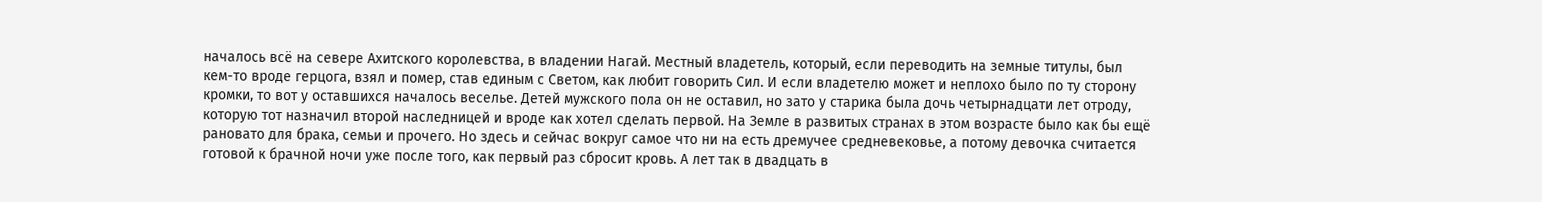началось всё на севере Ахитского королевства, в владении Нагай. Местный владетель, который, если переводить на земные титулы, был кем-то вроде герцога, взял и помер, став единым с Светом, как любит говорить Сил. И если владетелю может и неплохо было по ту сторону кромки, то вот у оставшихся началось веселье. Детей мужского пола он не оставил, но зато у старика была дочь четырнадцати лет отроду, которую тот назначил второй наследницей и вроде как хотел сделать первой. На Земле в развитых странах в этом возрасте было как бы ещё рановато для брака, семьи и прочего. Но здесь и сейчас вокруг самое что ни на есть дремучее средневековье, а потому девочка считается готовой к брачной ночи уже после того, как первый раз сбросит кровь. А лет так в двадцать в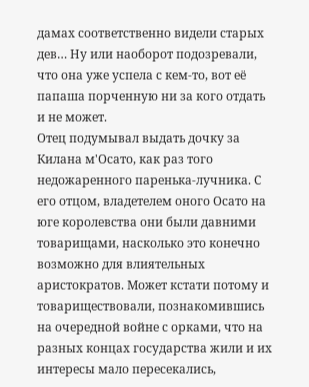дамах соответственно видели старых дев… Ну или наоборот подозревали, что она уже успела с кем-то, вот её папаша порченную ни за кого отдать и не может.
Отец подумывал выдать дочку за Килана м'Осато, как раз того недожаренного паренька-лучника. С его отцом, владетелем оного Осато на юге королевства они были давними товарищами, насколько это конечно возможно для влиятельных аристократов. Может кстати потому и товариществовали, познакомившись на очередной войне с орками, что на разных концах государства жили и их интересы мало пересекались,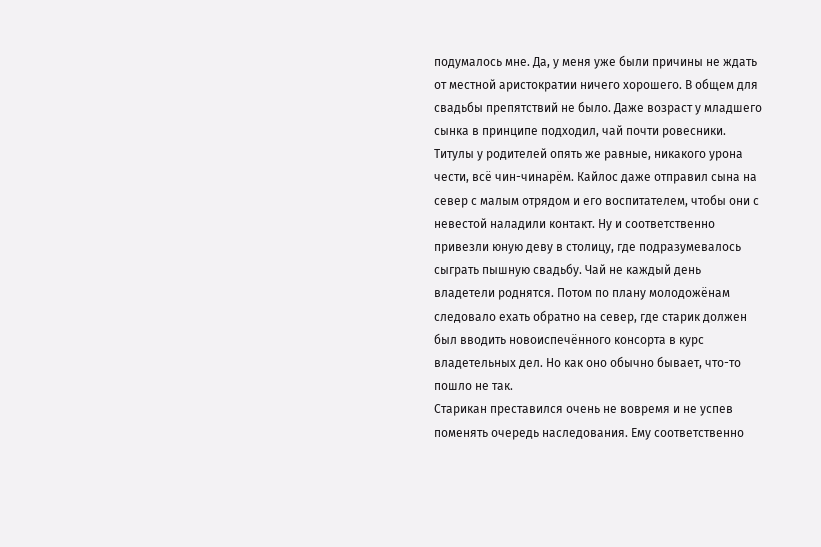подумалось мне. Да, у меня уже были причины не ждать от местной аристократии ничего хорошего. В общем для свадьбы препятствий не было. Даже возраст у младшего сынка в принципе подходил, чай почти ровесники. Титулы у родителей опять же равные, никакого урона чести, всё чин-чинарём. Кайлос даже отправил сына на север с малым отрядом и его воспитателем, чтобы они с невестой наладили контакт. Ну и соответственно привезли юную деву в столицу, где подразумевалось сыграть пышную свадьбу. Чай не каждый день владетели роднятся. Потом по плану молодожёнам следовало ехать обратно на север, где старик должен был вводить новоиспечённого консорта в курс владетельных дел. Но как оно обычно бывает, что-то пошло не так.
Старикан преставился очень не вовремя и не успев поменять очередь наследования. Ему соответственно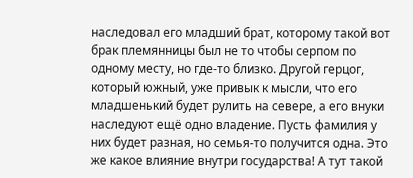наследовал его младший брат, которому такой вот брак племянницы был не то чтобы серпом по одному месту, но где-то близко. Другой герцог, который южный, уже привык к мысли, что его младшенький будет рулить на севере, а его внуки наследуют ещё одно владение. Пусть фамилия у них будет разная, но семья-то получится одна. Это же какое влияние внутри государства! А тут такой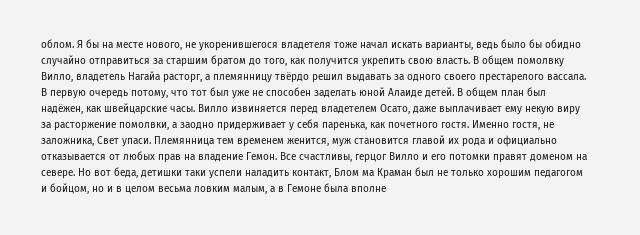облом. Я бы на месте нового, не укоренившегося владетеля тоже начал искать варианты, ведь было бы обидно случайно отправиться за старшим братом до того, как получится укрепить свою власть. В общем помолвку Вилло, владетель Нагайа расторг, а племянницу твёрдо решил выдавать за одного своего престарелого вассала. В первую очередь потому, что тот был уже не способен заделать юной Алаиде детей. В общем план был надёжен, как швейцарские часы. Вилло извиняется перед владетелем Осато, даже выплачивает ему некую виру за расторжение помолвки, а заодно придерживает у себя паренька, как почетного гостя. Именно гостя, не заложника, Свет упаси. Племянница тем временем женится, муж становится главой их рода и официально отказывается от любых прав на владение Гемон. Все счастливы, герцог Вилло и его потомки правят доменом на севере. Но вот беда, детишки таки успели наладить контакт, Блом ма Краман был не только хорошим педагогом и бойцом, но и в целом весьма ловким малым, а в Гемоне была вполне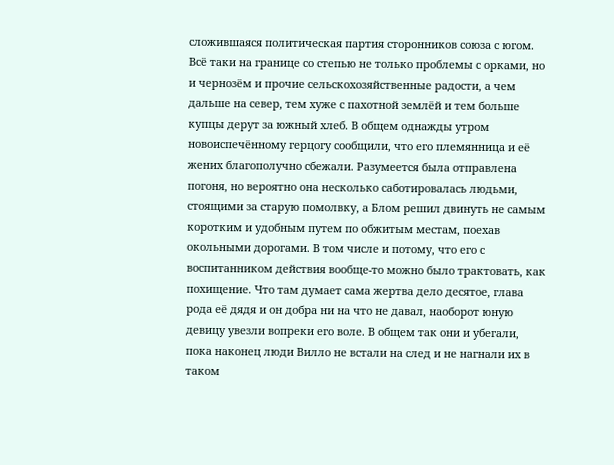сложившаяся политическая партия сторонников союза с югом. Всё таки на границе со степью не только проблемы с орками, но и чернозём и прочие сельскохозяйственные радости, а чем дальше на север, тем хуже с пахотной землёй и тем больше купцы дерут за южный хлеб. В общем однажды утром новоиспечённому герцогу сообщили, что его племянница и её жених благополучно сбежали. Разумеется была отправлена погоня, но вероятно она несколько саботировалась людьми, стоящими за старую помолвку, а Блом решил двинуть не самым коротким и удобным путем по обжитым местам, поехав окольными дорогами. В том числе и потому, что его с воспитанником действия вообще-то можно было трактовать, как похищение. Что там думает сама жертва дело десятое, глава рода её дядя и он добра ни на что не давал, наоборот юную девицу увезли вопреки его воле. В общем так они и убегали, пока наконец люди Вилло не встали на след и не нагнали их в таком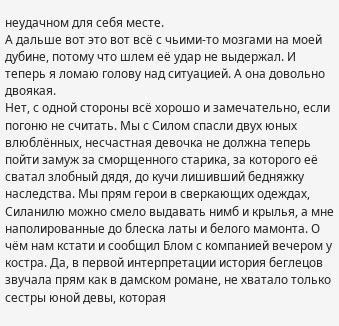неудачном для себя месте.
А дальше вот это вот всё с чьими-то мозгами на моей дубине, потому что шлем её удар не выдержал. И теперь я ломаю голову над ситуацией. А она довольно двоякая.
Нет, с одной стороны всё хорошо и замечательно, если погоню не считать. Мы с Силом спасли двух юных влюблённых, несчастная девочка не должна теперь пойти замуж за сморщенного старика, за которого её сватал злобный дядя, до кучи лишивший бедняжку наследства. Мы прям герои в сверкающих одеждах, Силанилю можно смело выдавать нимб и крылья, а мне наполированные до блеска латы и белого мамонта. О чём нам кстати и сообщил Блом с компанией вечером у костра. Да, в первой интерпретации история беглецов звучала прям как в дамском романе, не хватало только сестры юной девы, которая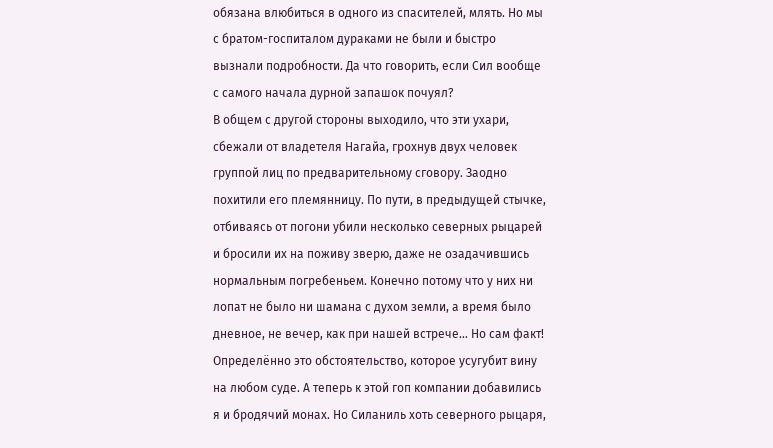обязана влюбиться в одного из спасителей, млять. Но мы с братом-госпиталом дураками не были и быстро вызнали подробности. Да что говорить, если Сил вообще с самого начала дурной запашок почуял?
В общем с другой стороны выходило, что эти ухари, сбежали от владетеля Нагайа, грохнув двух человек группой лиц по предварительному сговору. Заодно похитили его племянницу. По пути, в предыдущей стычке, отбиваясь от погони убили несколько северных рыцарей и бросили их на поживу зверю, даже не озадачившись нормальным погребеньем. Конечно потому что у них ни лопат не было ни шамана с духом земли, а время было дневное, не вечер, как при нашей встрече… Но сам факт! Определённо это обстоятельство, которое усугубит вину на любом суде. А теперь к этой гоп компании добавились я и бродячий монах. Но Силаниль хоть северного рыцаря,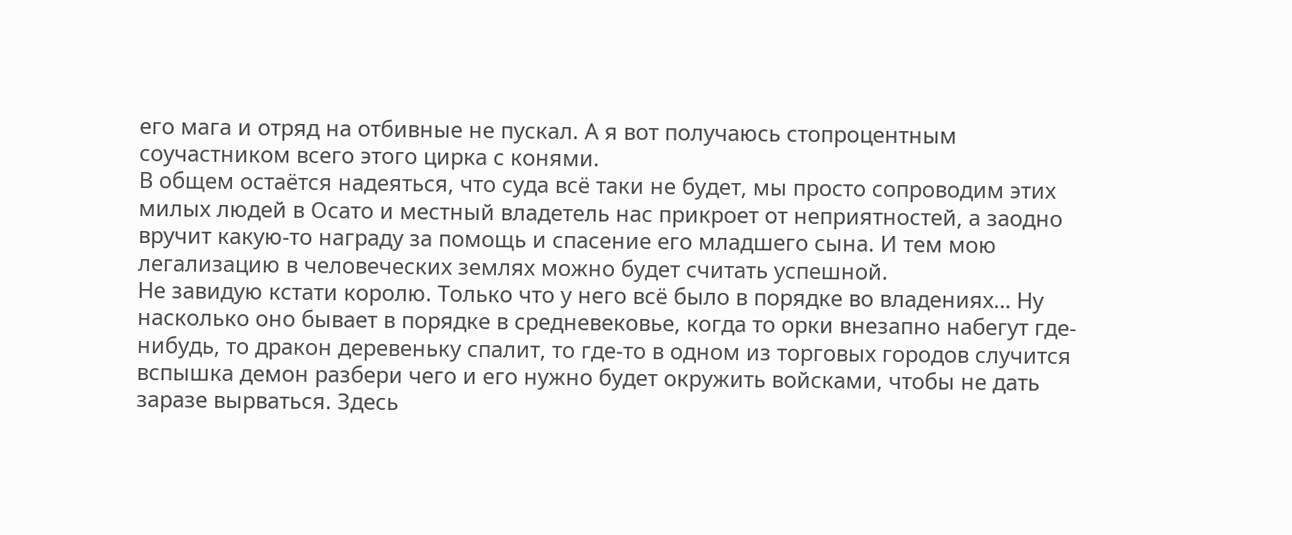его мага и отряд на отбивные не пускал. А я вот получаюсь стопроцентным соучастником всего этого цирка с конями.
В общем остаётся надеяться, что суда всё таки не будет, мы просто сопроводим этих милых людей в Осато и местный владетель нас прикроет от неприятностей, а заодно вручит какую-то награду за помощь и спасение его младшего сына. И тем мою легализацию в человеческих землях можно будет считать успешной.
Не завидую кстати королю. Только что у него всё было в порядке во владениях… Ну насколько оно бывает в порядке в средневековье, когда то орки внезапно набегут где-нибудь, то дракон деревеньку спалит, то где-то в одном из торговых городов случится вспышка демон разбери чего и его нужно будет окружить войсками, чтобы не дать заразе вырваться. Здесь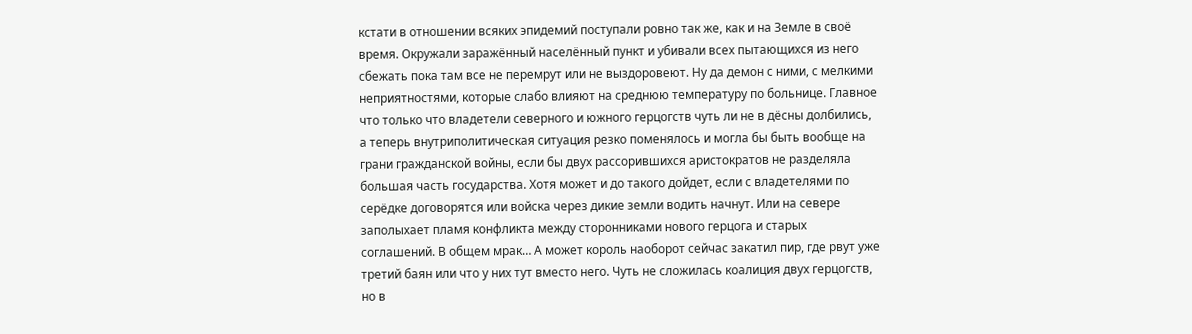кстати в отношении всяких эпидемий поступали ровно так же, как и на Земле в своё время. Окружали заражённый населённый пункт и убивали всех пытающихся из него сбежать пока там все не перемрут или не выздоровеют. Ну да демон с ними, с мелкими неприятностями, которые слабо влияют на среднюю температуру по больнице. Главное что только что владетели северного и южного герцогств чуть ли не в дёсны долбились, а теперь внутриполитическая ситуация резко поменялось и могла бы быть вообще на грани гражданской войны, если бы двух рассорившихся аристократов не разделяла большая часть государства. Хотя может и до такого дойдет, если с владетелями по серёдке договорятся или войска через дикие земли водить начнут. Или на севере заполыхает пламя конфликта между сторонниками нового герцога и старых соглашений. В общем мрак… А может король наоборот сейчас закатил пир, где рвут уже третий баян или что у них тут вместо него. Чуть не сложилась коалиция двух герцогств, но в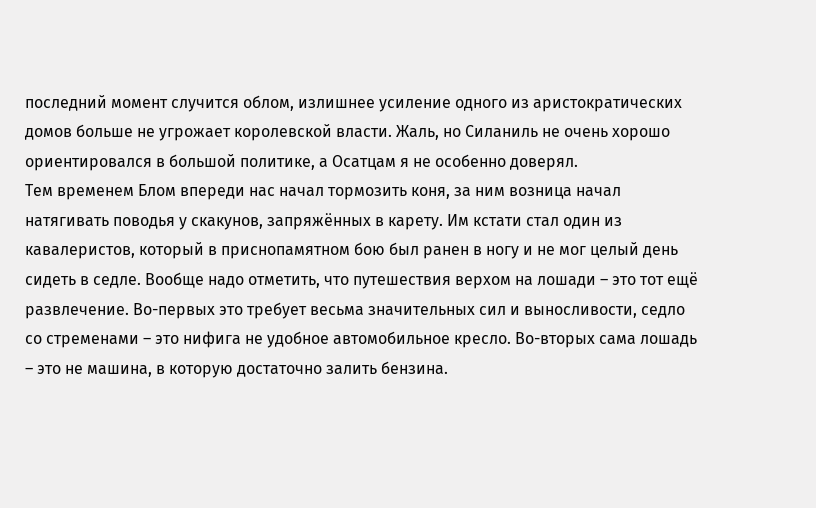последний момент случится облом, излишнее усиление одного из аристократических домов больше не угрожает королевской власти. Жаль, но Силаниль не очень хорошо ориентировался в большой политике, а Осатцам я не особенно доверял.
Тем временем Блом впереди нас начал тормозить коня, за ним возница начал натягивать поводья у скакунов, запряжённых в карету. Им кстати стал один из кавалеристов, который в приснопамятном бою был ранен в ногу и не мог целый день сидеть в седле. Вообще надо отметить, что путешествия верхом на лошади – это тот ещё развлечение. Во-первых это требует весьма значительных сил и выносливости, седло со стременами – это нифига не удобное автомобильное кресло. Во-вторых сама лошадь – это не машина, в которую достаточно залить бензина.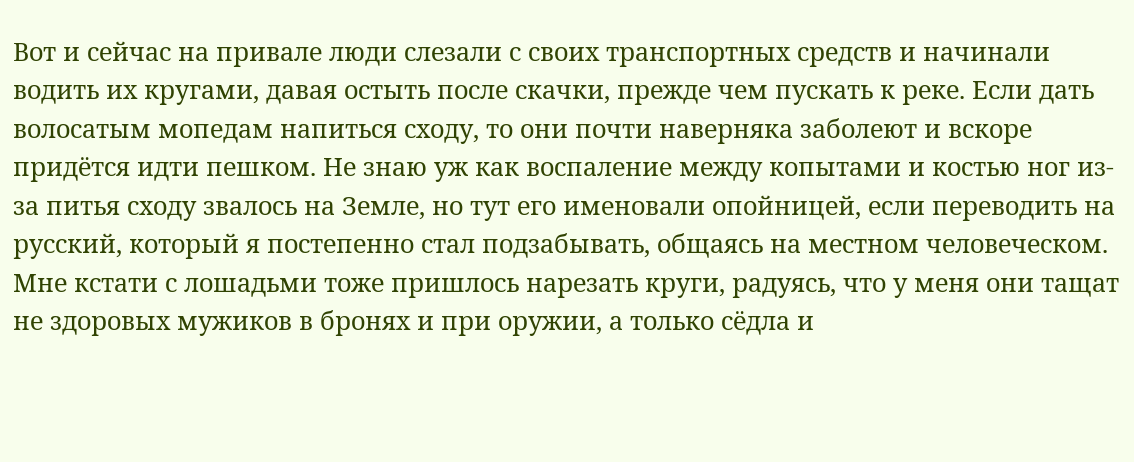Вот и сейчас на привале люди слезали с своих транспортных средств и начинали водить их кругами, давая остыть после скачки, прежде чем пускать к реке. Если дать волосатым мопедам напиться сходу, то они почти наверняка заболеют и вскоре придётся идти пешком. Не знаю уж как воспаление между копытами и костью ног из-за питья сходу звалось на Земле, но тут его именовали опойницей, если переводить на русский, который я постепенно стал подзабывать, общаясь на местном человеческом. Мне кстати с лошадьми тоже пришлось нарезать круги, радуясь, что у меня они тащат не здоровых мужиков в бронях и при оружии, а только сёдла и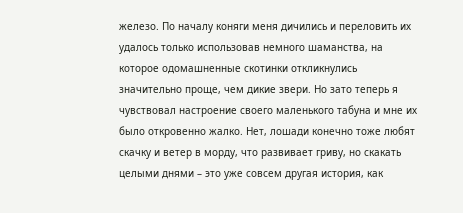железо. По началу коняги меня дичились и переловить их удалось только использовав немного шаманства, на которое одомашненные скотинки откликнулись значительно проще, чем дикие звери. Но зато теперь я чувствовал настроение своего маленького табуна и мне их было откровенно жалко. Нет, лошади конечно тоже любят скачку и ветер в морду, что развивает гриву, но скакать целыми днями – это уже совсем другая история, как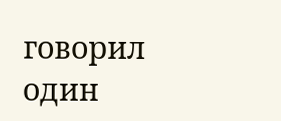говорил один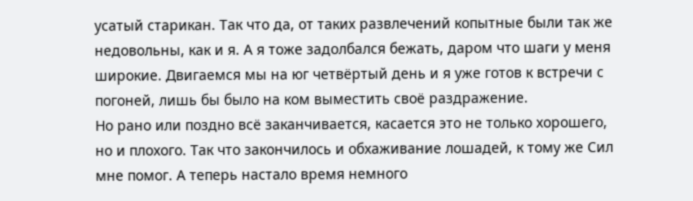усатый старикан. Так что да, от таких развлечений копытные были так же недовольны, как и я. А я тоже задолбался бежать, даром что шаги у меня широкие. Двигаемся мы на юг четвёртый день и я уже готов к встречи с погоней, лишь бы было на ком выместить своё раздражение.
Но рано или поздно всё заканчивается, касается это не только хорошего, но и плохого. Так что закончилось и обхаживание лошадей, к тому же Сил мне помог. А теперь настало время немного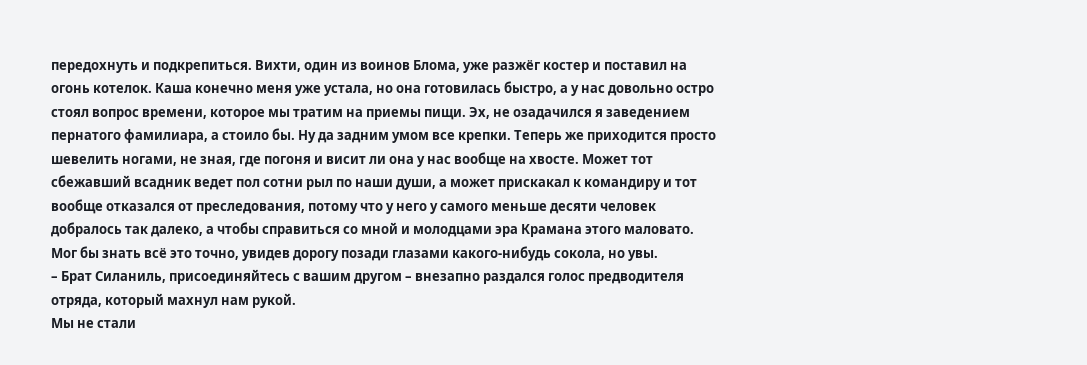передохнуть и подкрепиться. Вихти, один из воинов Блома, уже разжёг костер и поставил на огонь котелок. Каша конечно меня уже устала, но она готовилась быстро, а у нас довольно остро стоял вопрос времени, которое мы тратим на приемы пищи. Эх, не озадачился я заведением пернатого фамилиара, а стоило бы. Ну да задним умом все крепки. Теперь же приходится просто шевелить ногами, не зная, где погоня и висит ли она у нас вообще на хвосте. Может тот сбежавший всадник ведет пол сотни рыл по наши души, а может прискакал к командиру и тот вообще отказался от преследования, потому что у него у самого меньше десяти человек добралось так далеко, а чтобы справиться со мной и молодцами эра Крамана этого маловато. Мог бы знать всё это точно, увидев дорогу позади глазами какого-нибудь сокола, но увы.
– Брат Силаниль, присоединяйтесь с вашим другом – внезапно раздался голос предводителя отряда, который махнул нам рукой.
Мы не стали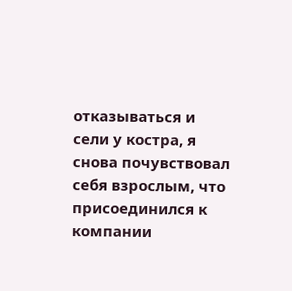отказываться и сели у костра, я снова почувствовал себя взрослым, что присоединился к компании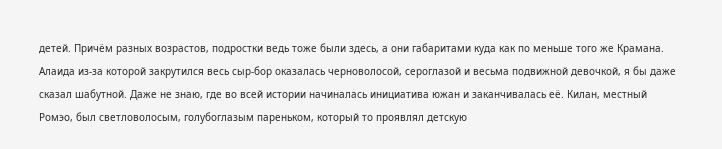детей. Причём разных возрастов, подростки ведь тоже были здесь, а они габаритами куда как по меньше того же Крамана. Алаида из-за которой закрутился весь сыр-бор оказалась черноволосой, сероглазой и весьма подвижной девочкой, я бы даже сказал шабутной. Даже не знаю, где во всей истории начиналась инициатива южан и заканчивалась её. Килан, местный Ромэо, был светловолосым, голубоглазым пареньком, который то проявлял детскую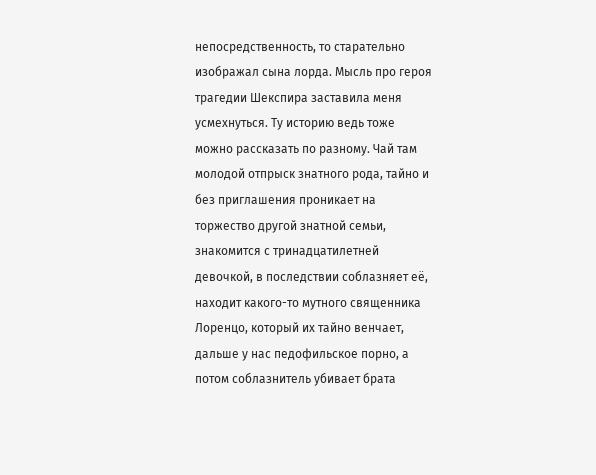непосредственность, то старательно изображал сына лорда. Мысль про героя трагедии Шекспира заставила меня усмехнуться. Ту историю ведь тоже можно рассказать по разному. Чай там молодой отпрыск знатного рода, тайно и без приглашения проникает на торжество другой знатной семьи, знакомится с тринадцатилетней девочкой, в последствии соблазняет её, находит какого-то мутного священника Лоренцо, который их тайно венчает, дальше у нас педофильское порно, а потом соблазнитель убивает брата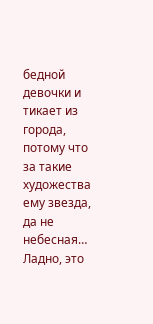бедной девочки и тикает из города, потому что за такие художества ему звезда, да не небесная… Ладно, это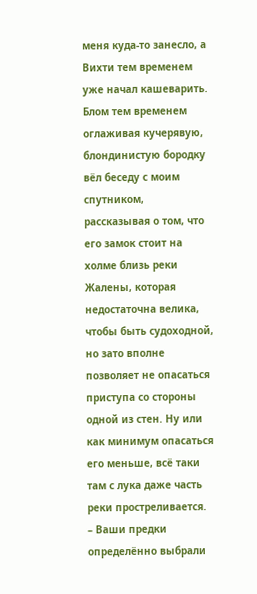меня куда-то занесло, а Вихти тем временем уже начал кашеварить.
Блом тем временем оглаживая кучерявую, блондинистую бородку вёл беседу с моим спутником, рассказывая о том, что его замок стоит на холме близь реки Жалены, которая недостаточна велика, чтобы быть судоходной, но зато вполне позволяет не опасаться приступа со стороны одной из стен. Ну или как минимум опасаться его меньше, всё таки там с лука даже часть реки простреливается.
– Ваши предки определённо выбрали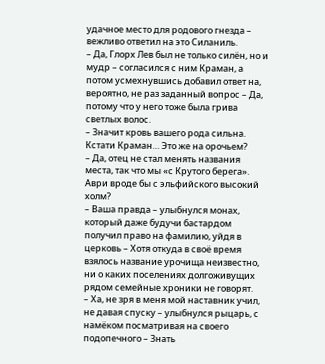удачное место для родового гнезда – вежливо ответил на это Силаниль.
– Да, Глорх Лев был не только силён, но и мудр – согласился с ним Краман, а потом усмехнувшись добавил ответ на, вероятно, не раз заданный вопрос – Да, потому что у него тоже была грива светлых волос.
– Значит кровь вашего рода сильна. Кстати Краман… Это же на орочьем?
– Да, отец не стал менять названия места, так что мы «с Крутого берега». Аври вроде бы с эльфийского высокий холм?
– Ваша правда – улыбнулся монах, который даже будучи бастардом получил право на фамилию, уйдя в церковь – Хотя откуда в своё время взялось название урочища неизвестно, ни о каких поселениях долгоживущих рядом семейные хроники не говорят.
– Ха, не зря в меня мой наставник учил, не давая спуску – улыбнулся рыцарь, с намёком посматривая на своего подопечного – Знать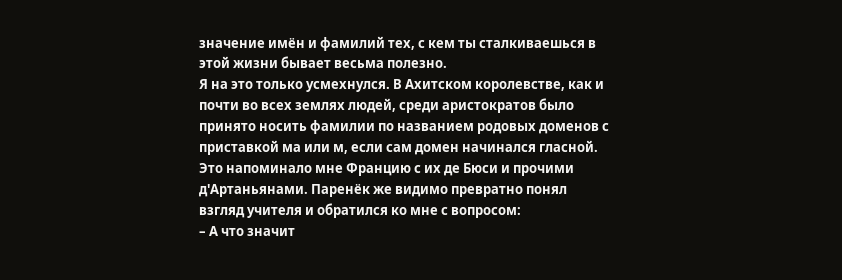значение имён и фамилий тех, с кем ты сталкиваешься в этой жизни бывает весьма полезно.
Я на это только усмехнулся. В Ахитском королевстве, как и почти во всех землях людей, среди аристократов было принято носить фамилии по названием родовых доменов с приставкой ма или м, если сам домен начинался гласной. Это напоминало мне Францию с их де Бюси и прочими д'Артаньянами. Паренёк же видимо превратно понял взгляд учителя и обратился ко мне с вопросом:
– А что значит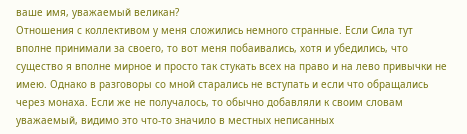ваше имя, уважаемый великан?
Отношения с коллективом у меня сложились немного странные. Если Сила тут вполне принимали за своего, то вот меня побаивались, хотя и убедились, что существо я вполне мирное и просто так стукать всех на право и на лево привычки не имею. Однако в разговоры со мной старались не вступать и если что обращались через монаха. Если же не получалось, то обычно добавляли к своим словам уважаемый, видимо это что-то значило в местных неписанных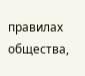правилах общества,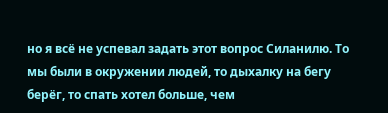но я всё не успевал задать этот вопрос Силанилю. То мы были в окружении людей, то дыхалку на бегу берёг, то спать хотел больше, чем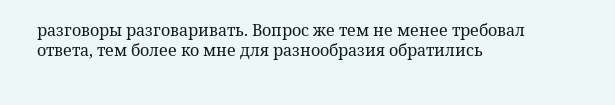разговоры разговаривать. Вопрос же тем не менее требовал ответа, тем более ко мне для разнообразия обратились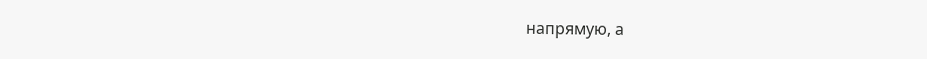напрямую, а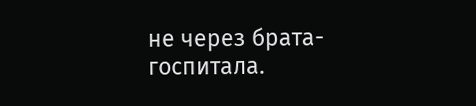не через брата-госпитала.